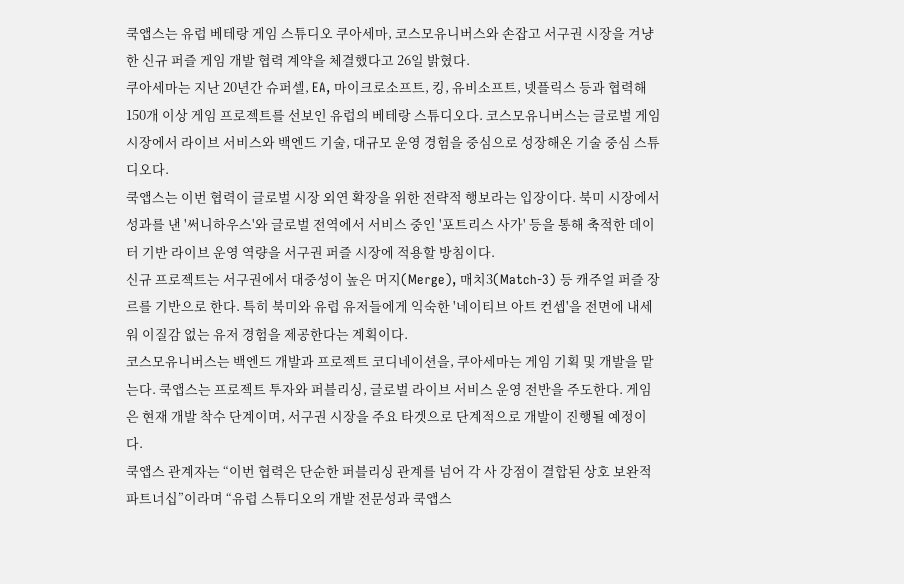쿡앱스는 유럽 베테랑 게임 스튜디오 쿠아세마, 코스모유니버스와 손잡고 서구권 시장을 겨냥한 신규 퍼즐 게임 개발 협력 계약을 체결했다고 26일 밝혔다.
쿠아세마는 지난 20년간 슈퍼셀, EA, 마이크로소프트, 킹, 유비소프트, 넷플릭스 등과 협력해 150개 이상 게임 프로젝트를 선보인 유럽의 베테랑 스튜디오다. 코스모유니버스는 글로벌 게임 시장에서 라이브 서비스와 백엔드 기술, 대규모 운영 경험을 중심으로 성장해온 기술 중심 스튜디오다.
쿡앱스는 이번 협력이 글로벌 시장 외연 확장을 위한 전략적 행보라는 입장이다. 북미 시장에서 성과를 낸 '써니하우스'와 글로벌 전역에서 서비스 중인 '포트리스 사가' 등을 통해 축적한 데이터 기반 라이브 운영 역량을 서구권 퍼즐 시장에 적용할 방침이다.
신규 프로젝트는 서구권에서 대중성이 높은 머지(Merge), 매치3(Match-3) 등 캐주얼 퍼즐 장르를 기반으로 한다. 특히 북미와 유럽 유저들에게 익숙한 '네이티브 아트 컨셉'을 전면에 내세워 이질감 없는 유저 경험을 제공한다는 계획이다.
코스모유니버스는 백엔드 개발과 프로젝트 코디네이션을, 쿠아세마는 게임 기획 및 개발을 맡는다. 쿡앱스는 프로젝트 투자와 퍼블리싱, 글로벌 라이브 서비스 운영 전반을 주도한다. 게임은 현재 개발 착수 단계이며, 서구권 시장을 주요 타겟으로 단계적으로 개발이 진행될 예정이다.
쿡앱스 관계자는 “이번 협력은 단순한 퍼블리싱 관계를 넘어 각 사 강점이 결합된 상호 보완적 파트너십”이라며 “유럽 스튜디오의 개발 전문성과 쿡앱스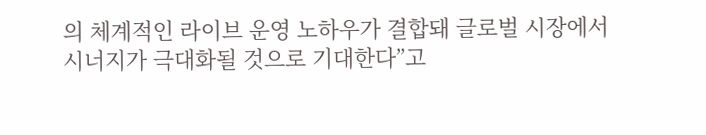의 체계적인 라이브 운영 노하우가 결합돼 글로벌 시장에서 시너지가 극대화될 것으로 기대한다”고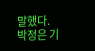말했다.
박정은 기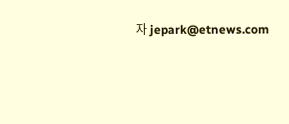자 jepark@etnews.com